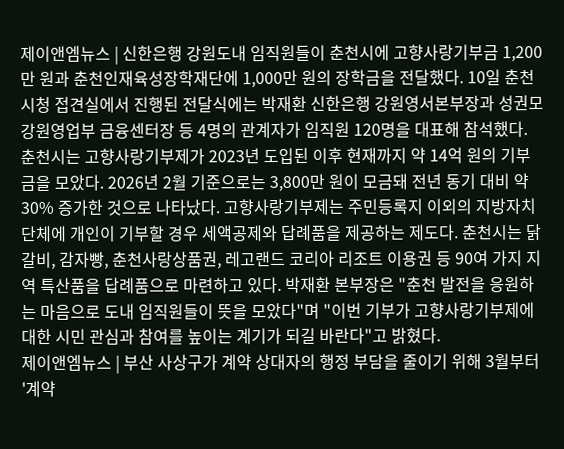제이앤엠뉴스 | 신한은행 강원도내 임직원들이 춘천시에 고향사랑기부금 1,200만 원과 춘천인재육성장학재단에 1,000만 원의 장학금을 전달했다. 10일 춘천시청 접견실에서 진행된 전달식에는 박재환 신한은행 강원영서본부장과 성권모 강원영업부 금융센터장 등 4명의 관계자가 임직원 120명을 대표해 참석했다. 춘천시는 고향사랑기부제가 2023년 도입된 이후 현재까지 약 14억 원의 기부금을 모았다. 2026년 2월 기준으로는 3,800만 원이 모금돼 전년 동기 대비 약 30% 증가한 것으로 나타났다. 고향사랑기부제는 주민등록지 이외의 지방자치단체에 개인이 기부할 경우 세액공제와 답례품을 제공하는 제도다. 춘천시는 닭갈비, 감자빵, 춘천사랑상품권, 레고랜드 코리아 리조트 이용권 등 90여 가지 지역 특산품을 답례품으로 마련하고 있다. 박재환 본부장은 "춘천 발전을 응원하는 마음으로 도내 임직원들이 뜻을 모았다"며 "이번 기부가 고향사랑기부제에 대한 시민 관심과 참여를 높이는 계기가 되길 바란다"고 밝혔다.
제이앤엠뉴스 | 부산 사상구가 계약 상대자의 행정 부담을 줄이기 위해 3월부터 '계약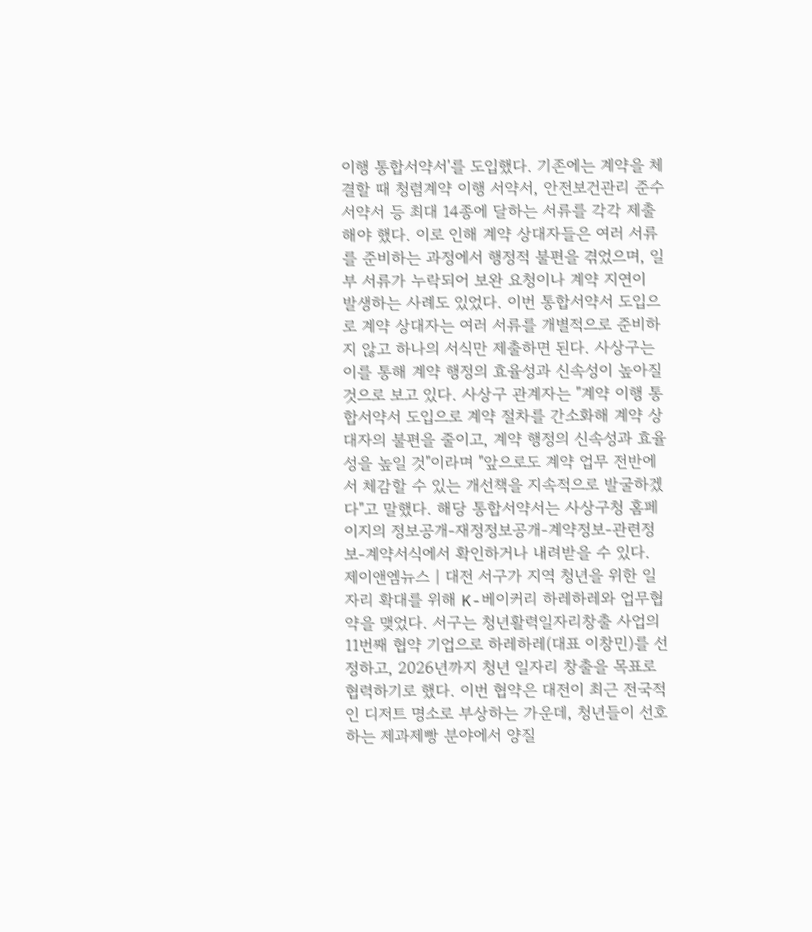이행 통합서약서'를 도입했다. 기존에는 계약을 체결할 때 청렴계약 이행 서약서, 안전보건관리 준수 서약서 등 최대 14종에 달하는 서류를 각각 제출해야 했다. 이로 인해 계약 상대자들은 여러 서류를 준비하는 과정에서 행정적 불편을 겪었으며, 일부 서류가 누락되어 보완 요청이나 계약 지연이 발생하는 사례도 있었다. 이번 통합서약서 도입으로 계약 상대자는 여러 서류를 개별적으로 준비하지 않고 하나의 서식만 제출하면 된다. 사상구는 이를 통해 계약 행정의 효율성과 신속성이 높아질 것으로 보고 있다. 사상구 관계자는 "계약 이행 통합서약서 도입으로 계약 절차를 간소화해 계약 상대자의 불편을 줄이고, 계약 행정의 신속성과 효율성을 높일 것"이라며 "앞으로도 계약 업무 전반에서 체감할 수 있는 개선책을 지속적으로 발굴하겠다"고 말했다. 해당 통합서약서는 사상구청 홈페이지의 정보공개-재정정보공개-계약정보-관련정보-계약서식에서 확인하거나 내려받을 수 있다.
제이앤엠뉴스 | 대전 서구가 지역 청년을 위한 일자리 확대를 위해 K-베이커리 하레하레와 업무협약을 맺었다. 서구는 청년활력일자리창출 사업의 11번째 협약 기업으로 하레하레(대표 이창민)를 선정하고, 2026년까지 청년 일자리 창출을 목표로 협력하기로 했다. 이번 협약은 대전이 최근 전국적인 디저트 명소로 부상하는 가운데, 청년들이 선호하는 제과제빵 분야에서 양질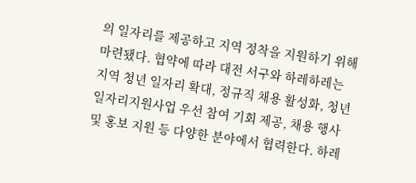의 일자리를 제공하고 지역 정착을 지원하기 위해 마련됐다. 협약에 따라 대전 서구와 하레하레는 지역 청년 일자리 확대, 정규직 채용 활성화, 청년 일자리지원사업 우선 참여 기회 제공, 채용 행사 및 홍보 지원 등 다양한 분야에서 협력한다. 하레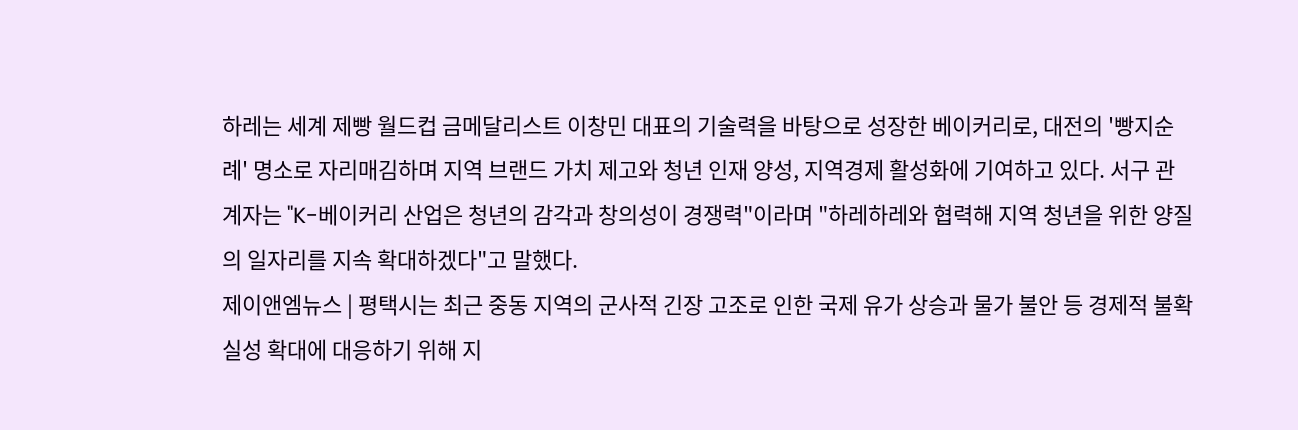하레는 세계 제빵 월드컵 금메달리스트 이창민 대표의 기술력을 바탕으로 성장한 베이커리로, 대전의 '빵지순례' 명소로 자리매김하며 지역 브랜드 가치 제고와 청년 인재 양성, 지역경제 활성화에 기여하고 있다. 서구 관계자는 "K-베이커리 산업은 청년의 감각과 창의성이 경쟁력"이라며 "하레하레와 협력해 지역 청년을 위한 양질의 일자리를 지속 확대하겠다"고 말했다.
제이앤엠뉴스 | 평택시는 최근 중동 지역의 군사적 긴장 고조로 인한 국제 유가 상승과 물가 불안 등 경제적 불확실성 확대에 대응하기 위해 지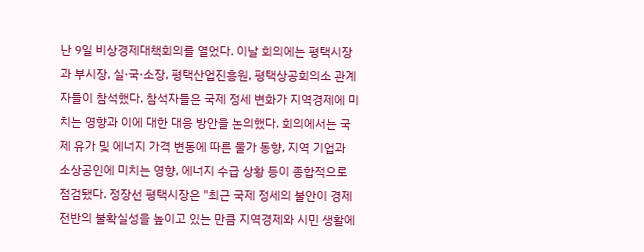난 9일 비상경제대책회의를 열었다. 이날 회의에는 평택시장과 부시장, 실·국·소장, 평택산업진흥원, 평택상공회의소 관계자들이 참석했다. 참석자들은 국제 정세 변화가 지역경제에 미치는 영향과 이에 대한 대응 방안을 논의했다. 회의에서는 국제 유가 및 에너지 가격 변동에 따른 물가 동향, 지역 기업과 소상공인에 미치는 영향, 에너지 수급 상황 등이 종합적으로 점검됐다. 정장선 평택시장은 "최근 국제 정세의 불안이 경제 전반의 불확실성을 높이고 있는 만큼 지역경제와 시민 생활에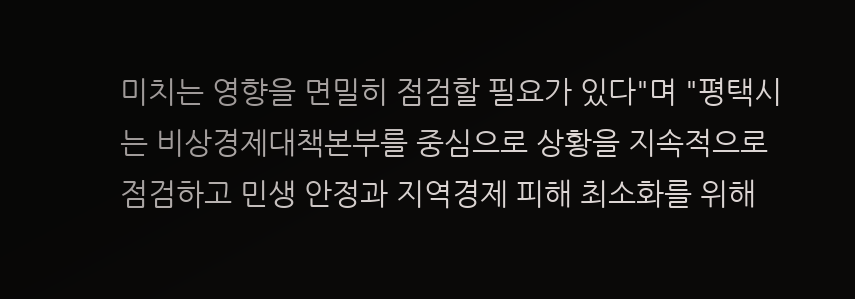미치는 영향을 면밀히 점검할 필요가 있다"며 "평택시는 비상경제대책본부를 중심으로 상황을 지속적으로 점검하고 민생 안정과 지역경제 피해 최소화를 위해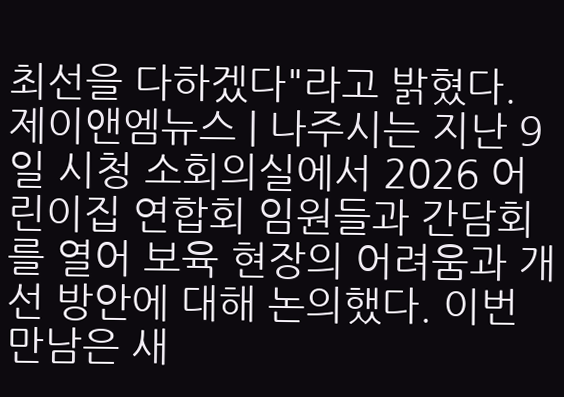최선을 다하겠다"라고 밝혔다.
제이앤엠뉴스 | 나주시는 지난 9일 시청 소회의실에서 2026 어린이집 연합회 임원들과 간담회를 열어 보육 현장의 어려움과 개선 방안에 대해 논의했다. 이번 만남은 새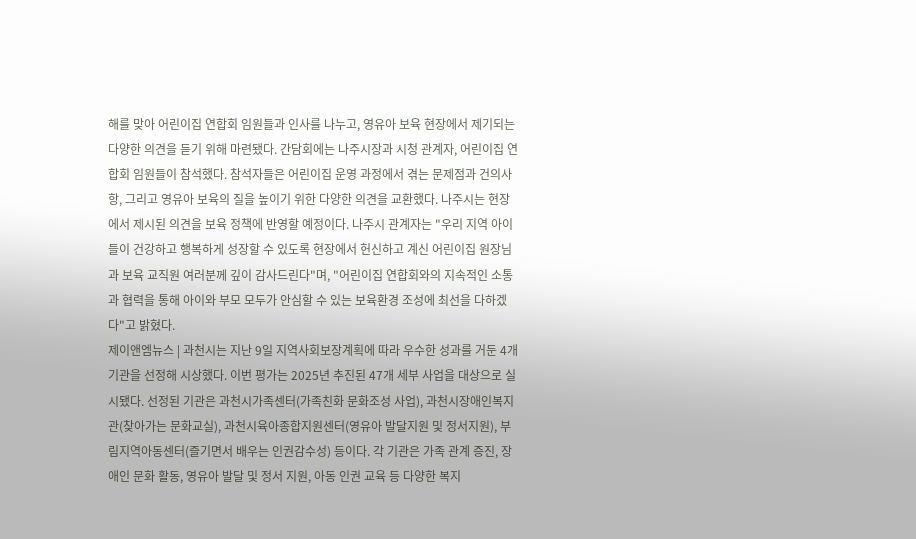해를 맞아 어린이집 연합회 임원들과 인사를 나누고, 영유아 보육 현장에서 제기되는 다양한 의견을 듣기 위해 마련됐다. 간담회에는 나주시장과 시청 관계자, 어린이집 연합회 임원들이 참석했다. 참석자들은 어린이집 운영 과정에서 겪는 문제점과 건의사항, 그리고 영유아 보육의 질을 높이기 위한 다양한 의견을 교환했다. 나주시는 현장에서 제시된 의견을 보육 정책에 반영할 예정이다. 나주시 관계자는 "우리 지역 아이들이 건강하고 행복하게 성장할 수 있도록 현장에서 헌신하고 계신 어린이집 원장님과 보육 교직원 여러분께 깊이 감사드린다"며, "어린이집 연합회와의 지속적인 소통과 협력을 통해 아이와 부모 모두가 안심할 수 있는 보육환경 조성에 최선을 다하겠다"고 밝혔다.
제이앤엠뉴스 | 과천시는 지난 9일 지역사회보장계획에 따라 우수한 성과를 거둔 4개 기관을 선정해 시상했다. 이번 평가는 2025년 추진된 47개 세부 사업을 대상으로 실시됐다. 선정된 기관은 과천시가족센터(가족친화 문화조성 사업), 과천시장애인복지관(찾아가는 문화교실), 과천시육아종합지원센터(영유아 발달지원 및 정서지원), 부림지역아동센터(즐기면서 배우는 인권감수성) 등이다. 각 기관은 가족 관계 증진, 장애인 문화 활동, 영유아 발달 및 정서 지원, 아동 인권 교육 등 다양한 복지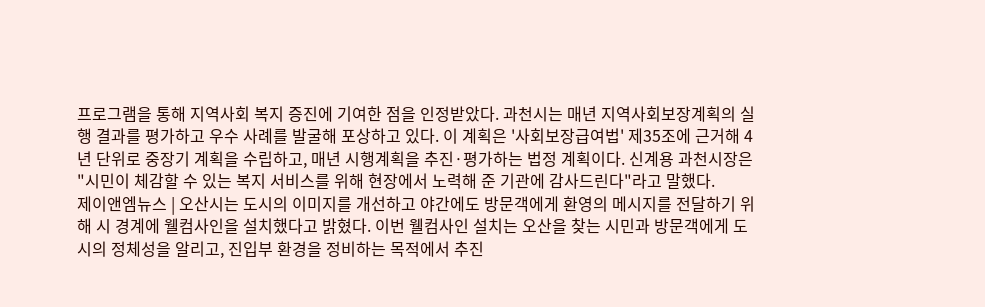프로그램을 통해 지역사회 복지 증진에 기여한 점을 인정받았다. 과천시는 매년 지역사회보장계획의 실행 결과를 평가하고 우수 사례를 발굴해 포상하고 있다. 이 계획은 '사회보장급여법' 제35조에 근거해 4년 단위로 중장기 계획을 수립하고, 매년 시행계획을 추진·평가하는 법정 계획이다. 신계용 과천시장은 "시민이 체감할 수 있는 복지 서비스를 위해 현장에서 노력해 준 기관에 감사드린다"라고 말했다.
제이앤엠뉴스 | 오산시는 도시의 이미지를 개선하고 야간에도 방문객에게 환영의 메시지를 전달하기 위해 시 경계에 웰컴사인을 설치했다고 밝혔다. 이번 웰컴사인 설치는 오산을 찾는 시민과 방문객에게 도시의 정체성을 알리고, 진입부 환경을 정비하는 목적에서 추진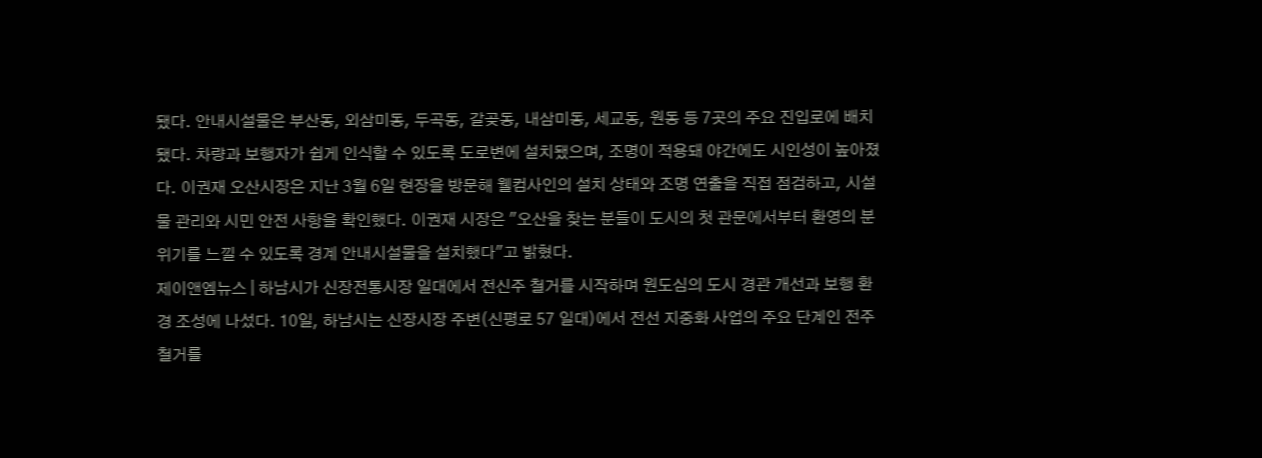됐다. 안내시설물은 부산동, 외삼미동, 두곡동, 갈곶동, 내삼미동, 세교동, 원동 등 7곳의 주요 진입로에 배치됐다. 차량과 보행자가 쉽게 인식할 수 있도록 도로변에 설치됐으며, 조명이 적용돼 야간에도 시인성이 높아졌다. 이권재 오산시장은 지난 3월 6일 현장을 방문해 웰컴사인의 설치 상태와 조명 연출을 직접 점검하고, 시설물 관리와 시민 안전 사항을 확인했다. 이권재 시장은 "오산을 찾는 분들이 도시의 첫 관문에서부터 환영의 분위기를 느낄 수 있도록 경계 안내시설물을 설치했다"고 밝혔다.
제이앤엠뉴스 | 하남시가 신장전통시장 일대에서 전신주 철거를 시작하며 원도심의 도시 경관 개선과 보행 환경 조성에 나섰다. 10일, 하남시는 신장시장 주변(신평로 57 일대)에서 전선 지중화 사업의 주요 단계인 전주 철거를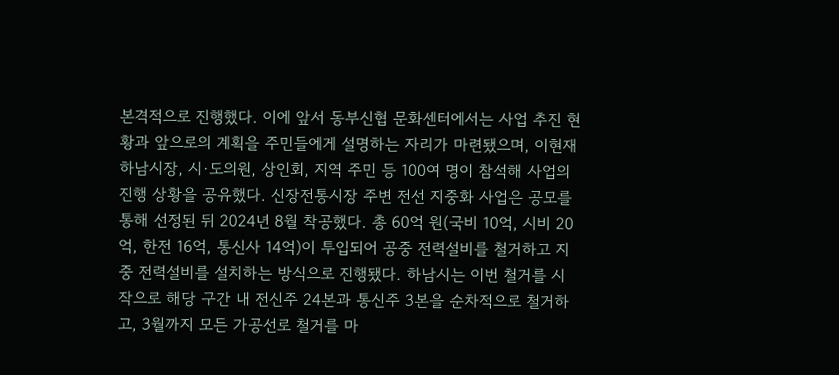본격적으로 진행했다. 이에 앞서 동부신협 문화센터에서는 사업 추진 현황과 앞으로의 계획을 주민들에게 설명하는 자리가 마련됐으며, 이현재 하남시장, 시·도의원, 상인회, 지역 주민 등 100여 명이 참석해 사업의 진행 상황을 공유했다. 신장전통시장 주변 전선 지중화 사업은 공모를 통해 선정된 뒤 2024년 8월 착공했다. 총 60억 원(국비 10억, 시비 20억, 한전 16억, 통신사 14억)이 투입되어 공중 전력설비를 철거하고 지중 전력설비를 설치하는 방식으로 진행됐다. 하남시는 이번 철거를 시작으로 해당 구간 내 전신주 24본과 통신주 3본을 순차적으로 철거하고, 3월까지 모든 가공선로 철거를 마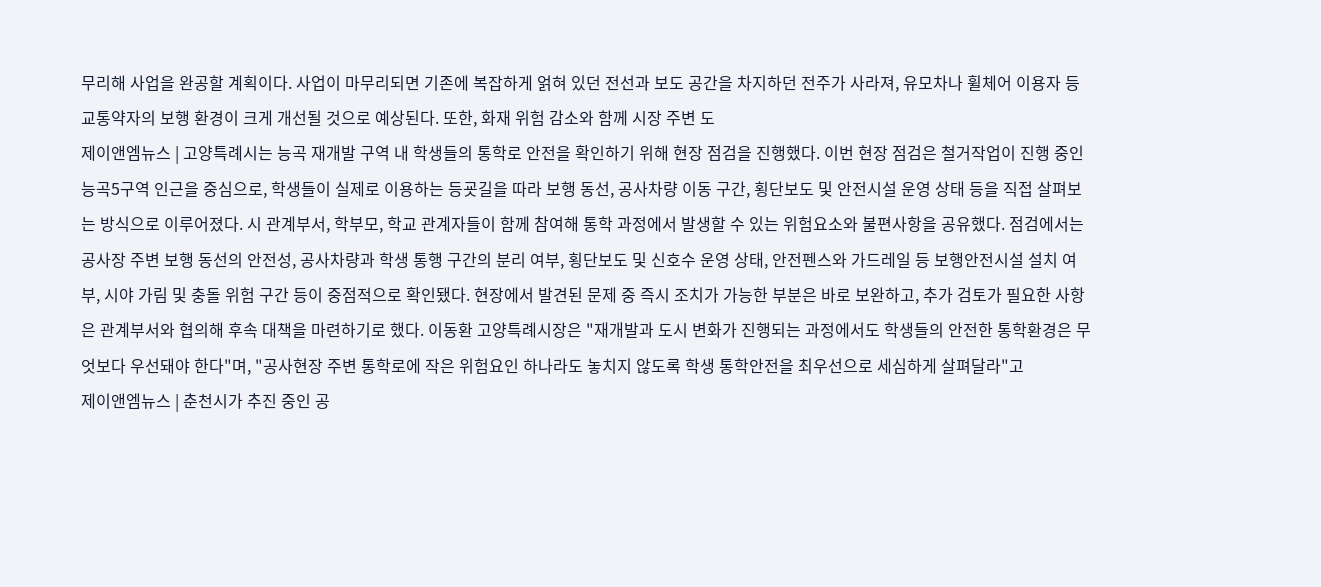무리해 사업을 완공할 계획이다. 사업이 마무리되면 기존에 복잡하게 얽혀 있던 전선과 보도 공간을 차지하던 전주가 사라져, 유모차나 휠체어 이용자 등 교통약자의 보행 환경이 크게 개선될 것으로 예상된다. 또한, 화재 위험 감소와 함께 시장 주변 도
제이앤엠뉴스 | 고양특례시는 능곡 재개발 구역 내 학생들의 통학로 안전을 확인하기 위해 현장 점검을 진행했다. 이번 현장 점검은 철거작업이 진행 중인 능곡5구역 인근을 중심으로, 학생들이 실제로 이용하는 등굣길을 따라 보행 동선, 공사차량 이동 구간, 횡단보도 및 안전시설 운영 상태 등을 직접 살펴보는 방식으로 이루어졌다. 시 관계부서, 학부모, 학교 관계자들이 함께 참여해 통학 과정에서 발생할 수 있는 위험요소와 불편사항을 공유했다. 점검에서는 공사장 주변 보행 동선의 안전성, 공사차량과 학생 통행 구간의 분리 여부, 횡단보도 및 신호수 운영 상태, 안전펜스와 가드레일 등 보행안전시설 설치 여부, 시야 가림 및 충돌 위험 구간 등이 중점적으로 확인됐다. 현장에서 발견된 문제 중 즉시 조치가 가능한 부분은 바로 보완하고, 추가 검토가 필요한 사항은 관계부서와 협의해 후속 대책을 마련하기로 했다. 이동환 고양특례시장은 "재개발과 도시 변화가 진행되는 과정에서도 학생들의 안전한 통학환경은 무엇보다 우선돼야 한다"며, "공사현장 주변 통학로에 작은 위험요인 하나라도 놓치지 않도록 학생 통학안전을 최우선으로 세심하게 살펴달라"고
제이앤엠뉴스 | 춘천시가 추진 중인 공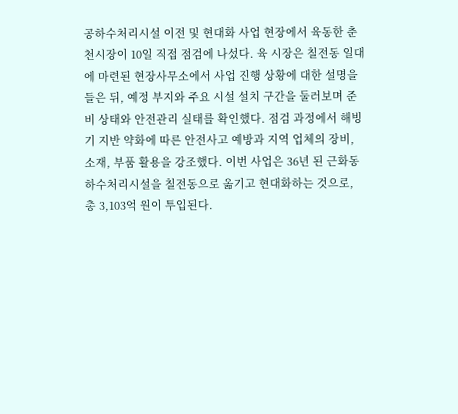공하수처리시설 이전 및 현대화 사업 현장에서 육동한 춘천시장이 10일 직접 점검에 나섰다. 육 시장은 칠전동 일대에 마련된 현장사무소에서 사업 진행 상황에 대한 설명을 들은 뒤, 예정 부지와 주요 시설 설치 구간을 둘러보며 준비 상태와 안전관리 실태를 확인했다. 점검 과정에서 해빙기 지반 약화에 따른 안전사고 예방과 지역 업체의 장비, 소재, 부품 활용을 강조했다. 이번 사업은 36년 된 근화동 하수처리시설을 칠전동으로 옮기고 현대화하는 것으로, 총 3,103억 원이 투입된다.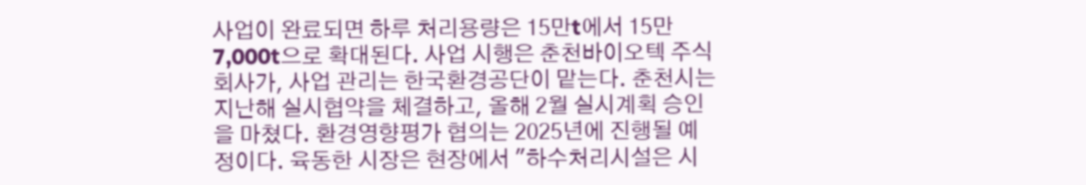사업이 완료되면 하루 처리용량은 15만t에서 15만7,000t으로 확대된다. 사업 시행은 춘천바이오텍 주식회사가, 사업 관리는 한국환경공단이 맡는다. 춘천시는 지난해 실시협약을 체결하고, 올해 2월 실시계획 승인을 마쳤다. 환경영향평가 협의는 2025년에 진행될 예정이다. 육동한 시장은 현장에서 "하수처리시설은 시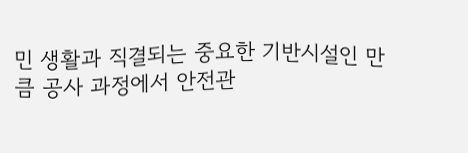민 생활과 직결되는 중요한 기반시설인 만큼 공사 과정에서 안전관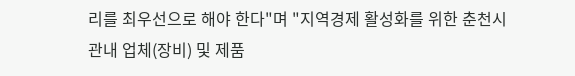리를 최우선으로 해야 한다"며 "지역경제 활성화를 위한 춘천시 관내 업체(장비) 및 제품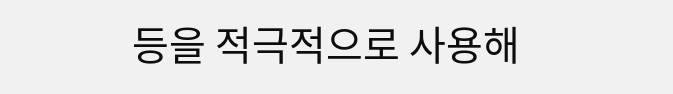등을 적극적으로 사용해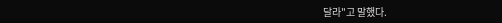달라"고 말했다.